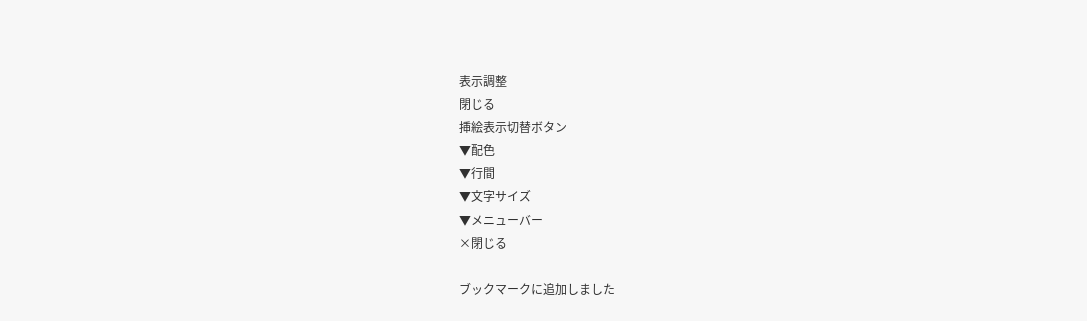表示調整
閉じる
挿絵表示切替ボタン
▼配色
▼行間
▼文字サイズ
▼メニューバー
×閉じる

ブックマークに追加しました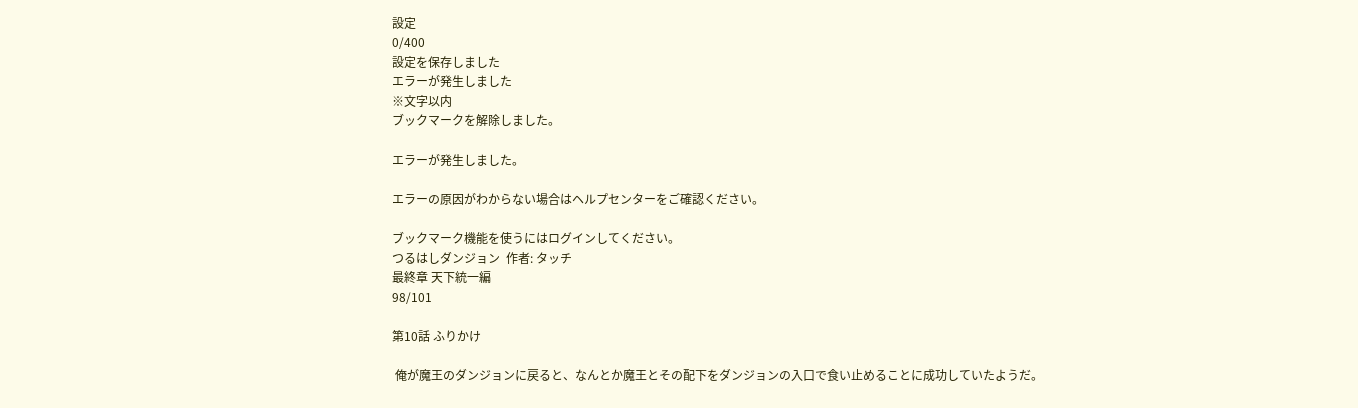設定
0/400
設定を保存しました
エラーが発生しました
※文字以内
ブックマークを解除しました。

エラーが発生しました。

エラーの原因がわからない場合はヘルプセンターをご確認ください。

ブックマーク機能を使うにはログインしてください。
つるはしダンジョン  作者: タッチ
最終章 天下統一編
98/101

第10話 ふりかけ

 俺が魔王のダンジョンに戻ると、なんとか魔王とその配下をダンジョンの入口で食い止めることに成功していたようだ。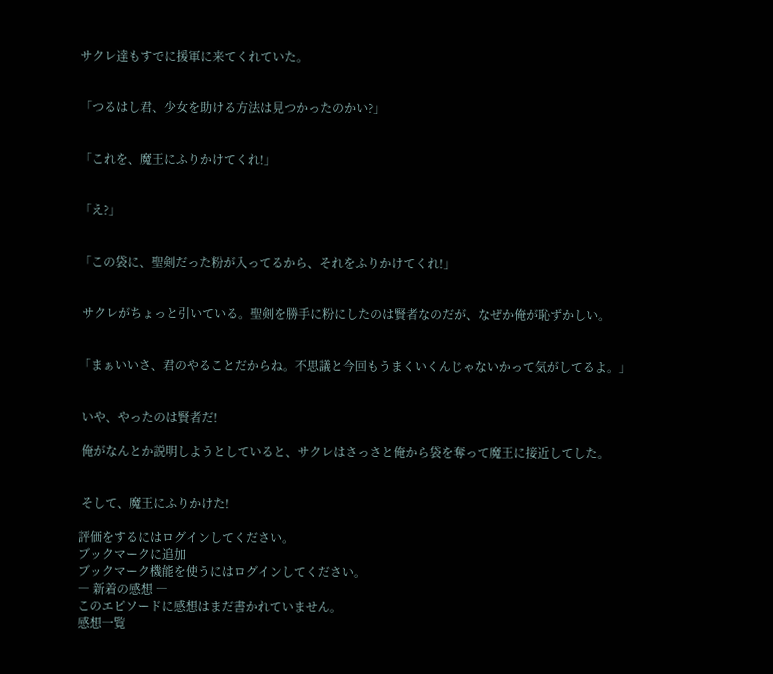サクレ達もすでに援軍に来てくれていた。


「つるはし君、少女を助ける方法は見つかったのかい?」


「これを、魔王にふりかけてくれ!」


「え?」


「この袋に、聖剣だった粉が入ってるから、それをふりかけてくれ!」


 サクレがちょっと引いている。聖剣を勝手に粉にしたのは賢者なのだが、なぜか俺が恥ずかしい。


「まぁいいさ、君のやることだからね。不思議と今回もうまくいくんじゃないかって気がしてるよ。」


 いや、やったのは賢者だ!

 俺がなんとか説明しようとしていると、サクレはさっさと俺から袋を奪って魔王に接近してした。


 そして、魔王にふりかけた!

評価をするにはログインしてください。
ブックマークに追加
ブックマーク機能を使うにはログインしてください。
― 新着の感想 ―
このエピソードに感想はまだ書かれていません。
感想一覧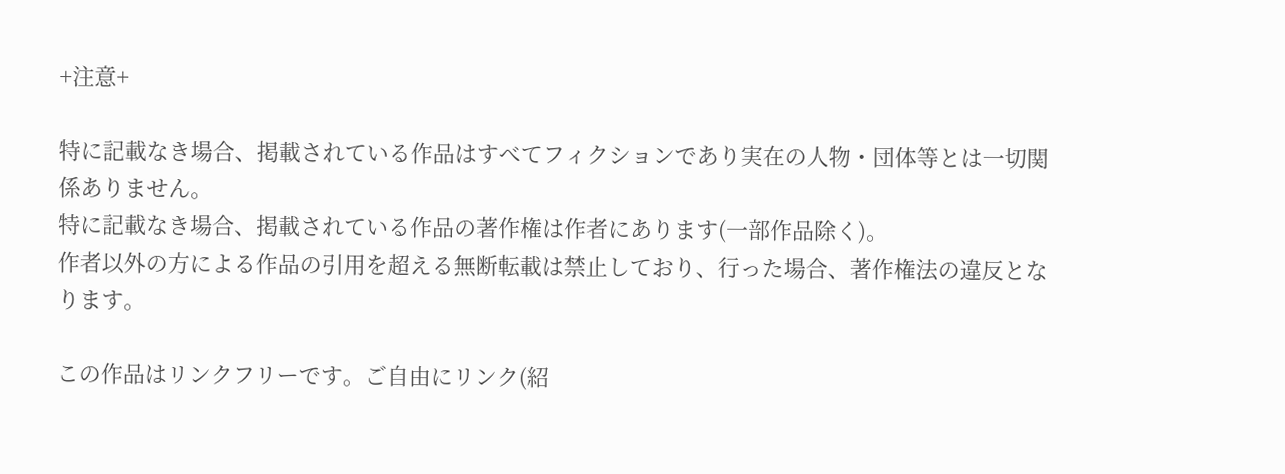+注意+

特に記載なき場合、掲載されている作品はすべてフィクションであり実在の人物・団体等とは一切関係ありません。
特に記載なき場合、掲載されている作品の著作権は作者にあります(一部作品除く)。
作者以外の方による作品の引用を超える無断転載は禁止しており、行った場合、著作権法の違反となります。

この作品はリンクフリーです。ご自由にリンク(紹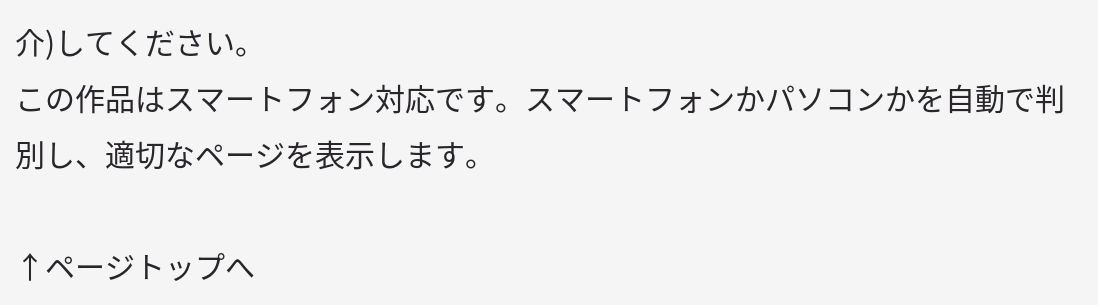介)してください。
この作品はスマートフォン対応です。スマートフォンかパソコンかを自動で判別し、適切なページを表示します。

↑ページトップへ